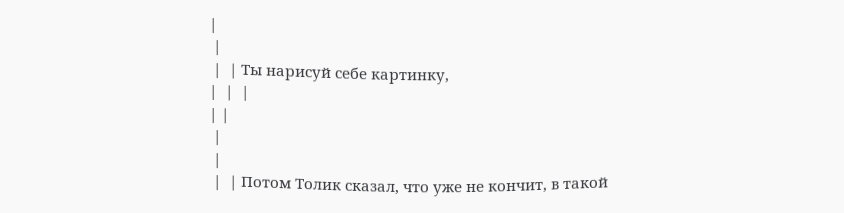|
 |
 |  | Ты нарисуй себе картинку,
|  |  |
| |
 |
 |
 |  | Потом Толик сказал, что уже не кончит, в такой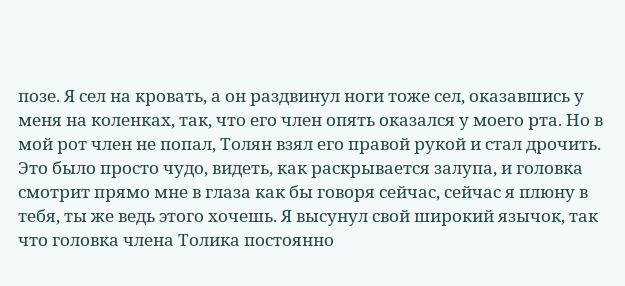позе. Я сел на кровать, а он раздвинул ноги тоже сел, оказавшись у меня на коленках, так, что его член опять оказался у моего рта. Но в мой рот член не попал, Толян взял его правой рукой и стал дрочить. Это было просто чудо, видеть, как раскрывается залупа, и головка смотрит прямо мне в глаза как бы говоря сейчас, сейчас я плюну в тебя, ты же ведь этого хочешь. Я высунул свой широкий язычок, так что головка члена Толика постоянно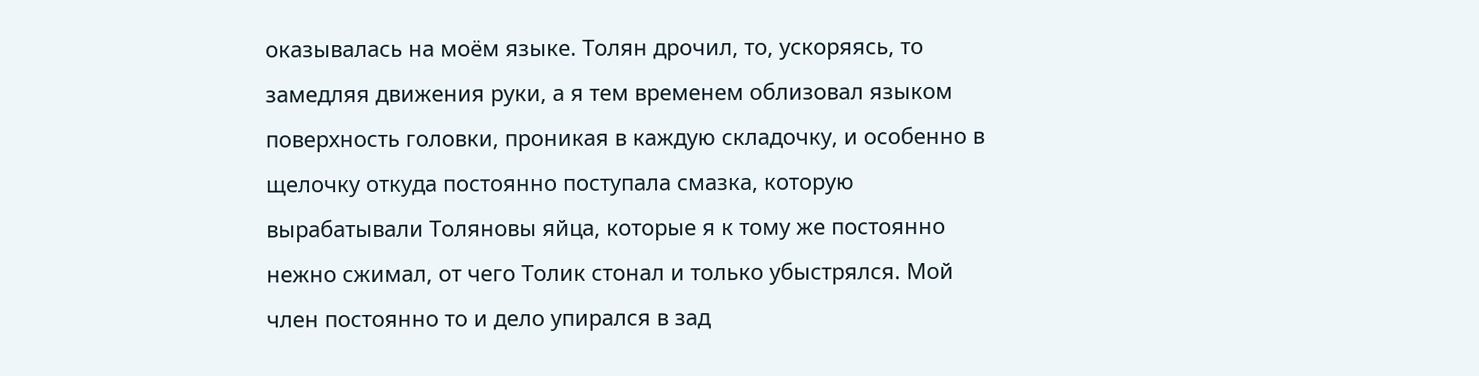оказывалась на моём языке. Толян дрочил, то, ускоряясь, то замедляя движения руки, а я тем временем облизовал языком поверхность головки, проникая в каждую складочку, и особенно в щелочку откуда постоянно поступала смазка, которую вырабатывали Толяновы яйца, которые я к тому же постоянно нежно сжимал, от чего Толик стонал и только убыстрялся. Мой член постоянно то и дело упирался в зад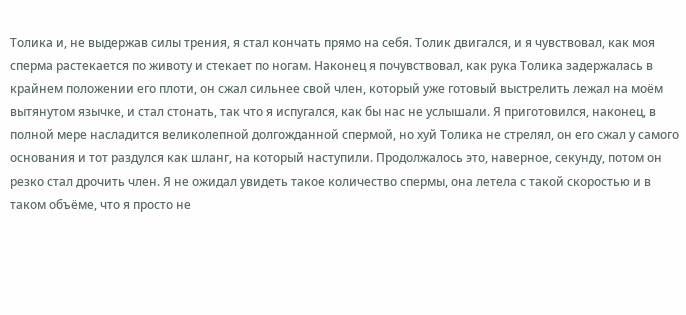Толика и, не выдержав силы трения, я стал кончать прямо на себя. Толик двигался, и я чувствовал, как моя сперма растекается по животу и стекает по ногам. Наконец я почувствовал, как рука Толика задержалась в крайнем положении его плоти, он сжал сильнее свой член, который уже готовый выстрелить лежал на моём вытянутом язычке, и стал стонать, так что я испугался, как бы нас не услышали. Я приготовился, наконец, в полной мере насладится великолепной долгожданной спермой, но хуй Толика не стрелял, он его сжал у самого основания и тот раздулся как шланг, на который наступили. Продолжалось это, наверное, секунду, потом он резко стал дрочить член. Я не ожидал увидеть такое количество спермы, она летела с такой скоростью и в таком объёме, что я просто не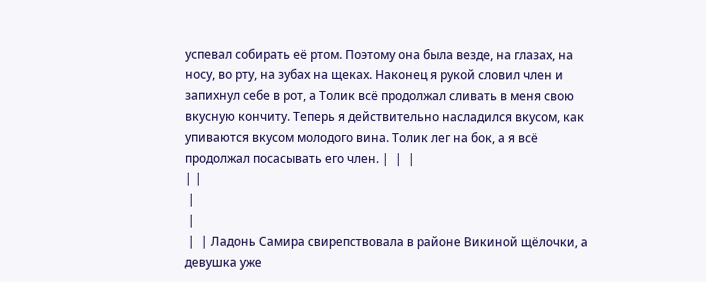успевал собирать её ртом. Поэтому она была везде, на глазах, на носу, во рту, на зубах на щеках. Наконец я рукой словил член и запихнул себе в рот, а Толик всё продолжал сливать в меня свою вкусную кончиту. Теперь я действительно насладился вкусом, как упиваются вкусом молодого вина. Толик лег на бок, а я всё продолжал посасывать его член. |  |  |
| |
 |
 |
 |  | Ладонь Самира свирепствовала в районе Викиной щёлочки, а девушка уже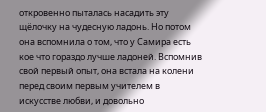откровенно пыталась насадить эту щёлочку на чудесную ладонь. Но потом она вспомнила о том, что у Самира есть кое что гораздо лучше ладоней. Вспомнив свой первый опыт, она встала на колени перед своим первым учителем в искусстве любви, и довольно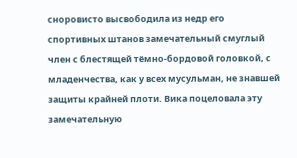сноровисто высвободила из недр его спортивных штанов замечательный смуглый член с блестящей тёмно-бордовой головкой, с младенчества, как у всех мусульман, не знавшей защиты крайней плоти. Вика поцеловала эту замечательную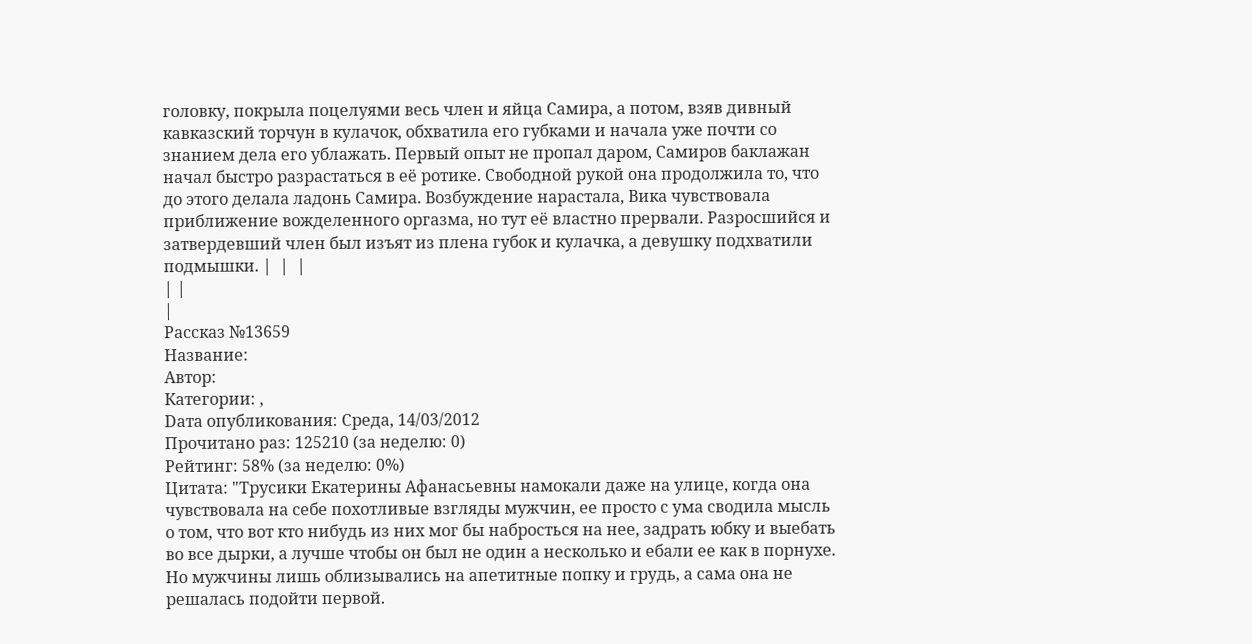головку, покрыла поцелуями весь член и яйца Самира, а потом, взяв дивный кавказский торчун в кулачок, обхватила его губками и начала уже почти со знанием дела его ублажать. Первый опыт не пропал даром, Самиров баклажан начал быстро разрастаться в её ротике. Свободной рукой она продолжила то, что до этого делала ладонь Самира. Возбуждение нарастала, Вика чувствовала приближение вожделенного оргазма, но тут её властно прервали. Разросшийся и затвердевший член был изъят из плена губок и кулачка, а девушку подхватили подмышки. |  |  |
| |
|
Рассказ №13659
Название:
Автор:
Категории: ,
Dата опубликования: Среда, 14/03/2012
Прочитано раз: 125210 (за неделю: 0)
Рейтинг: 58% (за неделю: 0%)
Цитата: "Трусики Екатерины Афанасьевны намокали даже на улице, когда она чувствовала на себе похотливые взгляды мужчин, ее просто с ума сводила мысль о том, что вот кто нибудь из них мог бы набросться на нее, задрать юбку и выебать во все дырки, а лучше чтобы он был не один а несколько и ебали ее как в порнухе. Но мужчины лишь облизывались на апетитные попку и грудь, а сама она не решалась подойти первой.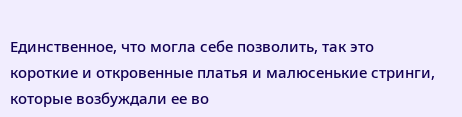Единственное, что могла себе позволить, так это короткие и откровенные платья и малюсенькие стринги, которые возбуждали ее во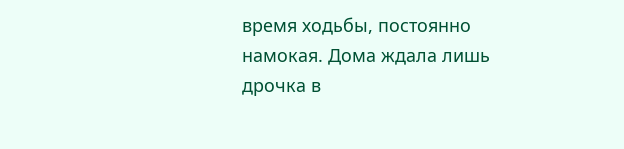время ходьбы, постоянно намокая. Дома ждала лишь дрочка в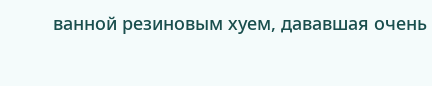ванной резиновым хуем, дававшая очень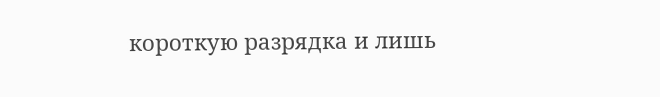короткую разрядка и лишь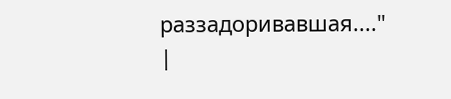раззадоривавшая...."
|